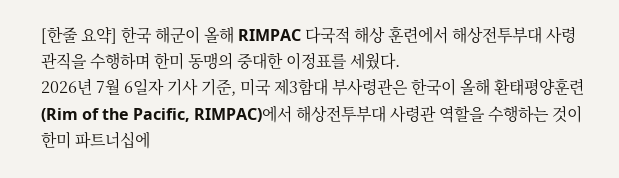[한줄 요약] 한국 해군이 올해 RIMPAC 다국적 해상 훈련에서 해상전투부대 사령관직을 수행하며 한미 동맹의 중대한 이정표를 세웠다.
2026년 7월 6일자 기사 기준, 미국 제3함대 부사령관은 한국이 올해 환태평양훈련(Rim of the Pacific, RIMPAC)에서 해상전투부대 사령관 역할을 수행하는 것이 한미 파트너십에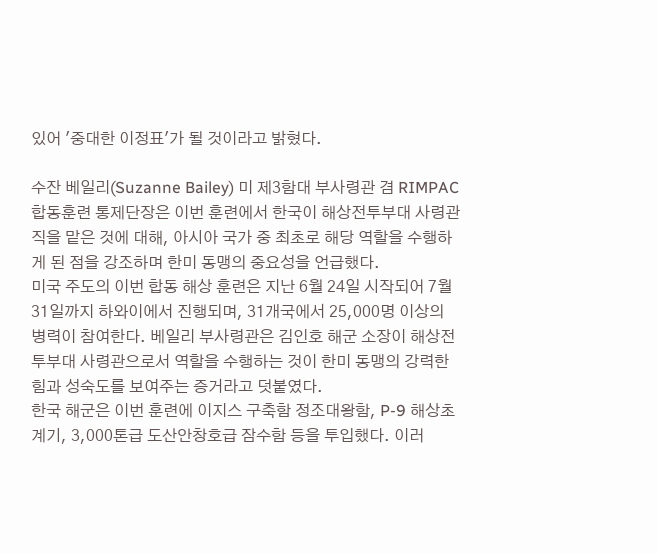있어 '중대한 이정표'가 될 것이라고 밝혔다.

수잔 베일리(Suzanne Bailey) 미 제3함대 부사령관 겸 RIMPAC 합동훈련 통제단장은 이번 훈련에서 한국이 해상전투부대 사령관직을 맡은 것에 대해, 아시아 국가 중 최초로 해당 역할을 수행하게 된 점을 강조하며 한미 동맹의 중요성을 언급했다.
미국 주도의 이번 합동 해상 훈련은 지난 6월 24일 시작되어 7월 31일까지 하와이에서 진행되며, 31개국에서 25,000명 이상의 병력이 참여한다. 베일리 부사령관은 김인호 해군 소장이 해상전투부대 사령관으로서 역할을 수행하는 것이 한미 동맹의 강력한 힘과 성숙도를 보여주는 증거라고 덧붙였다.
한국 해군은 이번 훈련에 이지스 구축함 정조대왕함, P-9 해상초계기, 3,000톤급 도산안창호급 잠수함 등을 투입했다. 이러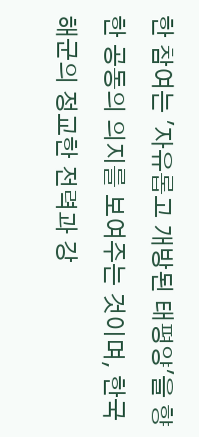한 참여는 '자유롭고 개방된 태평양'을 향한 공동의 의지를 보여주는 것이며, 한국 해군의 정교한 전력과 강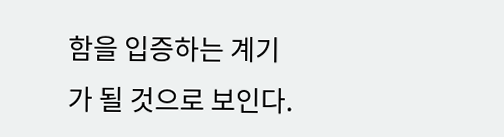함을 입증하는 계기가 될 것으로 보인다.